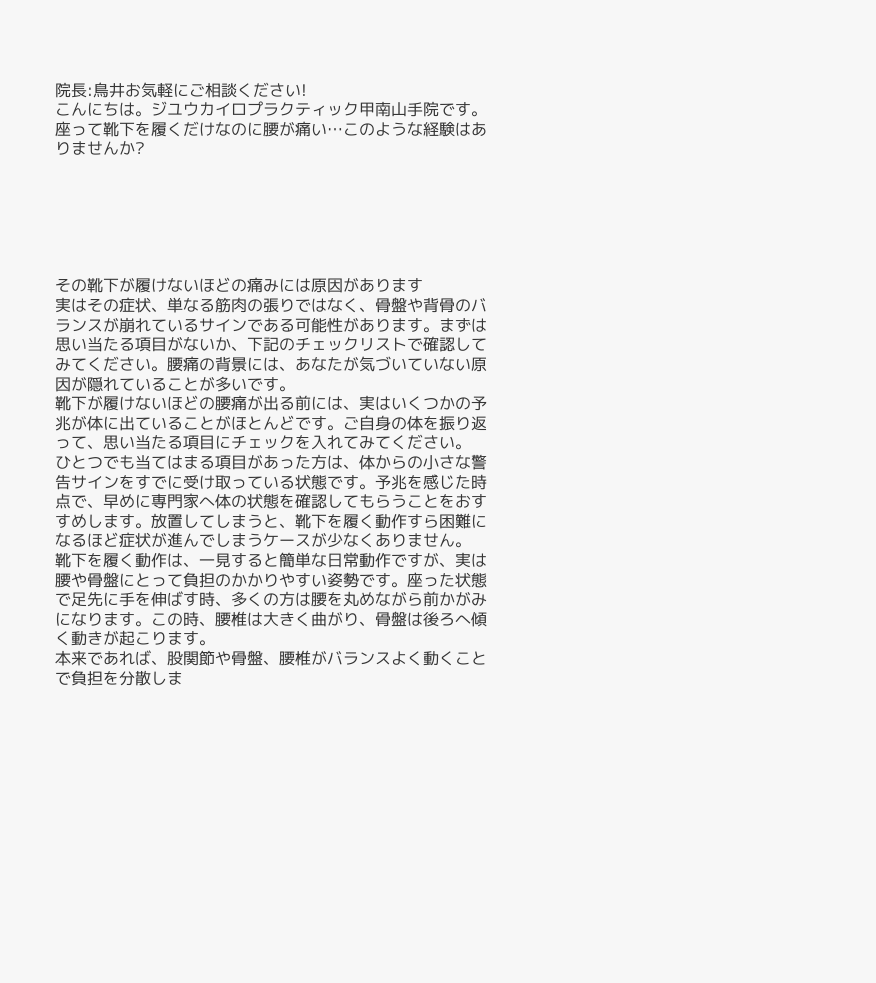院長:鳥井お気軽にご相談ください!
こんにちは。ジユウカイロプラクティック甲南山手院です。座って靴下を履くだけなのに腰が痛い…このような経験はありませんか?






その靴下が履けないほどの痛みには原因があります
実はその症状、単なる筋肉の張りではなく、骨盤や背骨のバランスが崩れているサインである可能性があります。まずは思い当たる項目がないか、下記のチェックリストで確認してみてください。腰痛の背景には、あなたが気づいていない原因が隠れていることが多いです。
靴下が履けないほどの腰痛が出る前には、実はいくつかの予兆が体に出ていることがほとんどです。ご自身の体を振り返って、思い当たる項目にチェックを入れてみてください。
ひとつでも当てはまる項目があった方は、体からの小さな警告サインをすでに受け取っている状態です。予兆を感じた時点で、早めに専門家へ体の状態を確認してもらうことをおすすめします。放置してしまうと、靴下を履く動作すら困難になるほど症状が進んでしまうケースが少なくありません。
靴下を履く動作は、一見すると簡単な日常動作ですが、実は腰や骨盤にとって負担のかかりやすい姿勢です。座った状態で足先に手を伸ばす時、多くの方は腰を丸めながら前かがみになります。この時、腰椎は大きく曲がり、骨盤は後ろへ傾く動きが起こります。
本来であれば、股関節や骨盤、腰椎がバランスよく動くことで負担を分散しま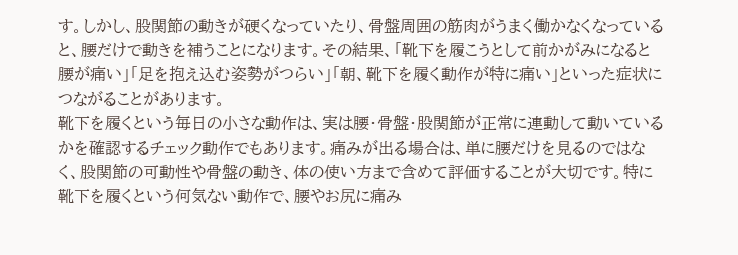す。しかし、股関節の動きが硬くなっていたり、骨盤周囲の筋肉がうまく働かなくなっていると、腰だけで動きを補うことになります。その結果、「靴下を履こうとして前かがみになると腰が痛い」「足を抱え込む姿勢がつらい」「朝、靴下を履く動作が特に痛い」といった症状につながることがあります。
靴下を履くという毎日の小さな動作は、実は腰・骨盤・股関節が正常に連動して動いているかを確認するチェック動作でもあります。痛みが出る場合は、単に腰だけを見るのではなく、股関節の可動性や骨盤の動き、体の使い方まで含めて評価することが大切です。特に靴下を履くという何気ない動作で、腰やお尻に痛み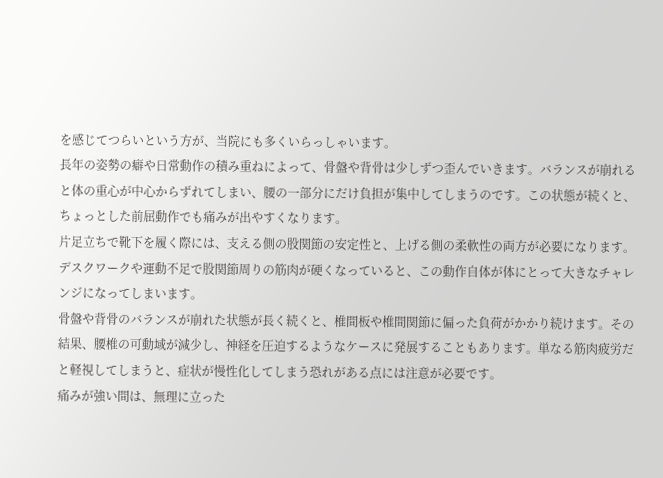を感じてつらいという方が、当院にも多くいらっしゃいます。
長年の姿勢の癖や日常動作の積み重ねによって、骨盤や背骨は少しずつ歪んでいきます。バランスが崩れると体の重心が中心からずれてしまい、腰の一部分にだけ負担が集中してしまうのです。この状態が続くと、ちょっとした前屈動作でも痛みが出やすくなります。
片足立ちで靴下を履く際には、支える側の股関節の安定性と、上げる側の柔軟性の両方が必要になります。デスクワークや運動不足で股関節周りの筋肉が硬くなっていると、この動作自体が体にとって大きなチャレンジになってしまいます。
骨盤や背骨のバランスが崩れた状態が長く続くと、椎間板や椎間関節に偏った負荷がかかり続けます。その結果、腰椎の可動域が減少し、神経を圧迫するようなケースに発展することもあります。単なる筋肉疲労だと軽視してしまうと、症状が慢性化してしまう恐れがある点には注意が必要です。
痛みが強い間は、無理に立った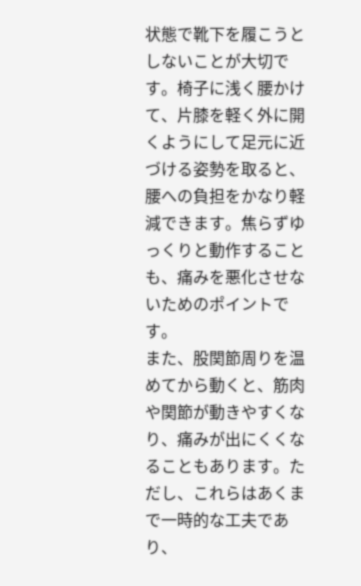状態で靴下を履こうとしないことが大切です。椅子に浅く腰かけて、片膝を軽く外に開くようにして足元に近づける姿勢を取ると、腰への負担をかなり軽減できます。焦らずゆっくりと動作することも、痛みを悪化させないためのポイントです。
また、股関節周りを温めてから動くと、筋肉や関節が動きやすくなり、痛みが出にくくなることもあります。ただし、これらはあくまで一時的な工夫であり、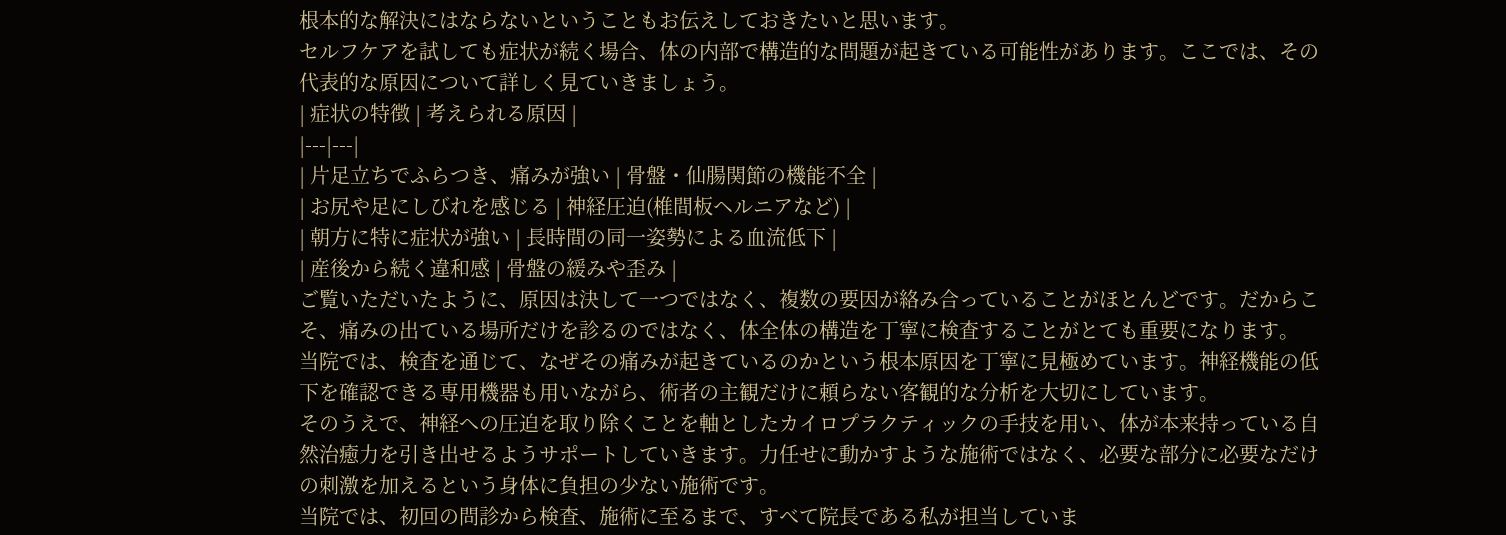根本的な解決にはならないということもお伝えしておきたいと思います。
セルフケアを試しても症状が続く場合、体の内部で構造的な問題が起きている可能性があります。ここでは、その代表的な原因について詳しく見ていきましょう。
| 症状の特徴 | 考えられる原因 |
|---|---|
| 片足立ちでふらつき、痛みが強い | 骨盤・仙腸関節の機能不全 |
| お尻や足にしびれを感じる | 神経圧迫(椎間板ヘルニアなど) |
| 朝方に特に症状が強い | 長時間の同一姿勢による血流低下 |
| 産後から続く違和感 | 骨盤の緩みや歪み |
ご覧いただいたように、原因は決して一つではなく、複数の要因が絡み合っていることがほとんどです。だからこそ、痛みの出ている場所だけを診るのではなく、体全体の構造を丁寧に検査することがとても重要になります。
当院では、検査を通じて、なぜその痛みが起きているのかという根本原因を丁寧に見極めています。神経機能の低下を確認できる専用機器も用いながら、術者の主観だけに頼らない客観的な分析を大切にしています。
そのうえで、神経への圧迫を取り除くことを軸としたカイロプラクティックの手技を用い、体が本来持っている自然治癒力を引き出せるようサポートしていきます。力任せに動かすような施術ではなく、必要な部分に必要なだけの刺激を加えるという身体に負担の少ない施術です。
当院では、初回の問診から検査、施術に至るまで、すべて院長である私が担当していま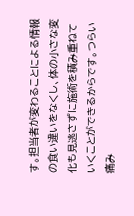す。担当者が変わることによる情報の食い違いをなくし、体の小さな変化も見逃さずに施術を積み重ねていくことができるからです。つらい痛み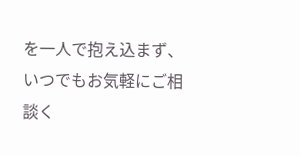を一人で抱え込まず、いつでもお気軽にご相談く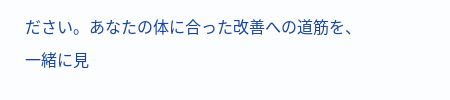ださい。あなたの体に合った改善への道筋を、一緒に見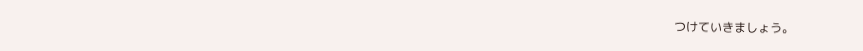つけていきましょう。